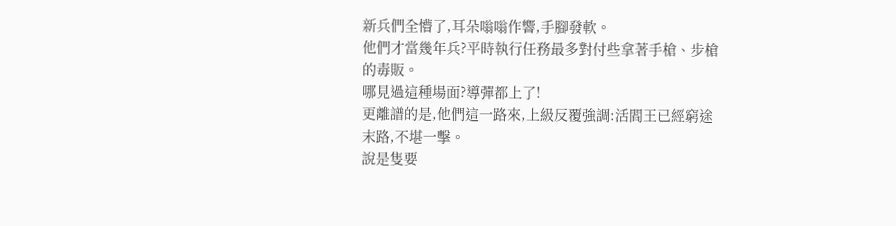新兵們全懵了,耳朵嗡嗡作響,手腳發軟。
他們才當幾年兵?平時執行任務最多對付些拿著手槍、步槍的毒販。
哪見過這種場面?導彈都上了!
更離譜的是,他們這一路來,上級反覆強調:活閻王已經窮途末路,不堪一擊。
說是隻要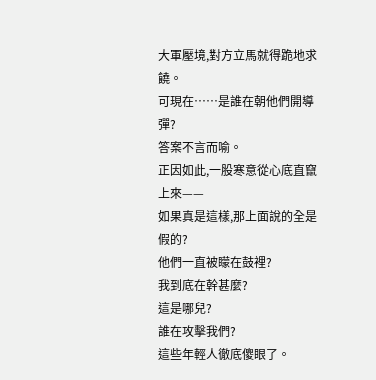大軍壓境,對方立馬就得跪地求饒。
可現在……是誰在朝他們開導彈?
答案不言而喻。
正因如此,一股寒意從心底直竄上來——
如果真是這樣,那上面說的全是假的?
他們一直被矇在鼓裡?
我到底在幹甚麼?
這是哪兒?
誰在攻擊我們?
這些年輕人徹底傻眼了。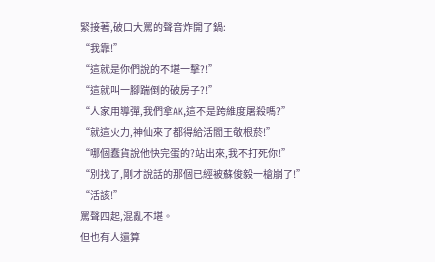緊接著,破口大罵的聲音炸開了鍋:
“我靠!”
“這就是你們說的不堪一擊?!”
“這就叫一腳踹倒的破房子?!”
“人家用導彈,我們拿AK,這不是跨維度屠殺嗎?”
“就這火力,神仙來了都得給活閻王敬根菸!”
“哪個蠢貨說他快完蛋的?站出來,我不打死你!”
“別找了,剛才說話的那個已經被蘇俊毅一槍崩了!”
“活該!”
罵聲四起,混亂不堪。
但也有人還算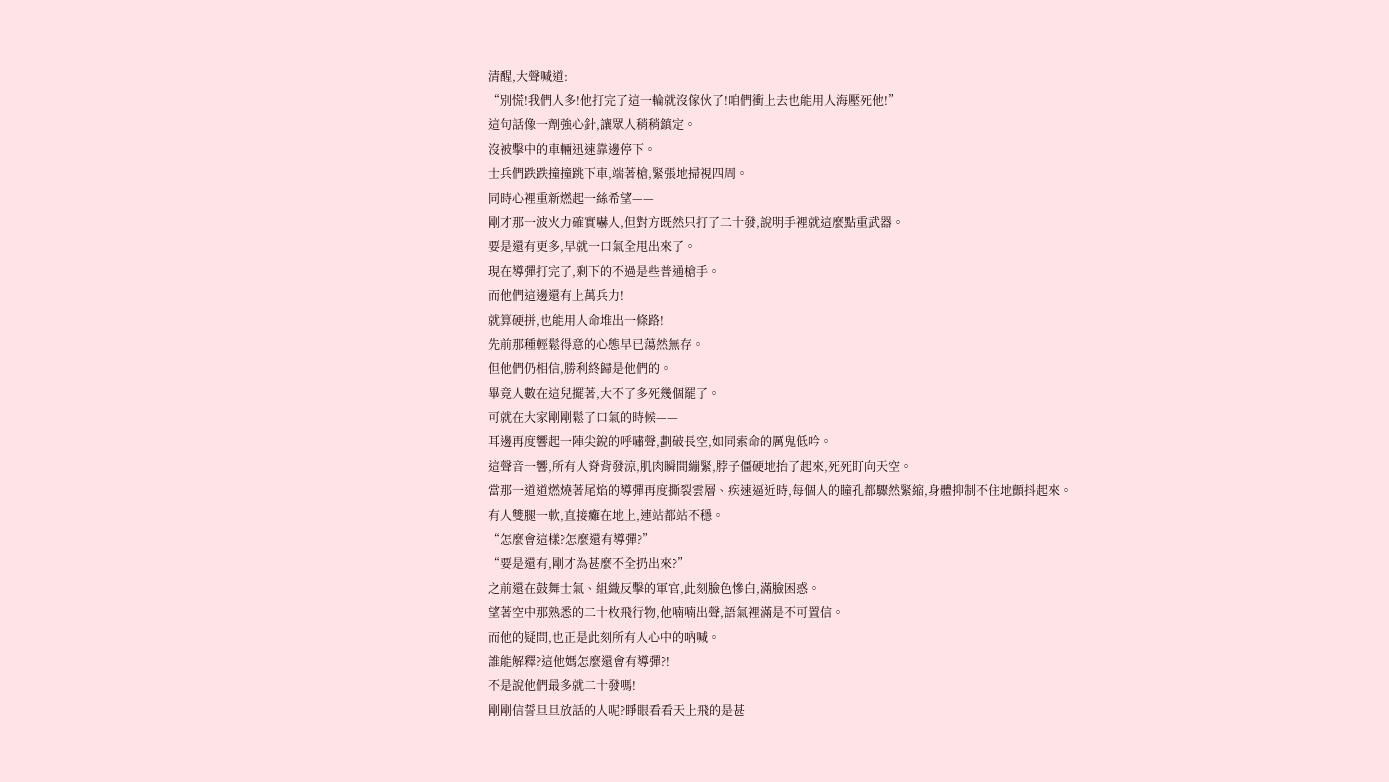清醒,大聲喊道:
“別慌!我們人多!他打完了這一輪就沒傢伙了!咱們衝上去也能用人海壓死他!”
這句話像一劑強心針,讓眾人稍稍鎮定。
沒被擊中的車輛迅速靠邊停下。
士兵們跌跌撞撞跳下車,端著槍,緊張地掃視四周。
同時心裡重新燃起一絲希望——
剛才那一波火力確實嚇人,但對方既然只打了二十發,說明手裡就這麼點重武器。
要是還有更多,早就一口氣全甩出來了。
現在導彈打完了,剩下的不過是些普通槍手。
而他們這邊還有上萬兵力!
就算硬拼,也能用人命堆出一條路!
先前那種輕鬆得意的心態早已蕩然無存。
但他們仍相信,勝利終歸是他們的。
畢竟人數在這兒擺著,大不了多死幾個罷了。
可就在大家剛剛鬆了口氣的時候——
耳邊再度響起一陣尖銳的呼嘯聲,劃破長空,如同索命的厲鬼低吟。
這聲音一響,所有人脊背發涼,肌肉瞬間繃緊,脖子僵硬地抬了起來,死死盯向天空。
當那一道道燃燒著尾焰的導彈再度撕裂雲層、疾速逼近時,每個人的瞳孔都驟然緊縮,身體抑制不住地顫抖起來。
有人雙腿一軟,直接癱在地上,連站都站不穩。
“怎麼會這樣?怎麼還有導彈?”
“要是還有,剛才為甚麼不全扔出來?”
之前還在鼓舞士氣、組織反擊的軍官,此刻臉色慘白,滿臉困惑。
望著空中那熟悉的二十枚飛行物,他喃喃出聲,語氣裡滿是不可置信。
而他的疑問,也正是此刻所有人心中的吶喊。
誰能解釋?這他媽怎麼還會有導彈?!
不是說他們最多就二十發嗎!
剛剛信誓旦旦放話的人呢?睜眼看看天上飛的是甚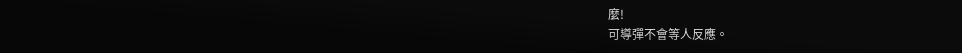麼!
可導彈不會等人反應。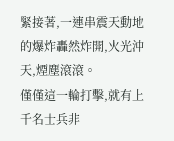緊接著,一連串震天動地的爆炸轟然炸開,火光沖天,煙塵滾滾。
僅僅這一輪打擊,就有上千名士兵非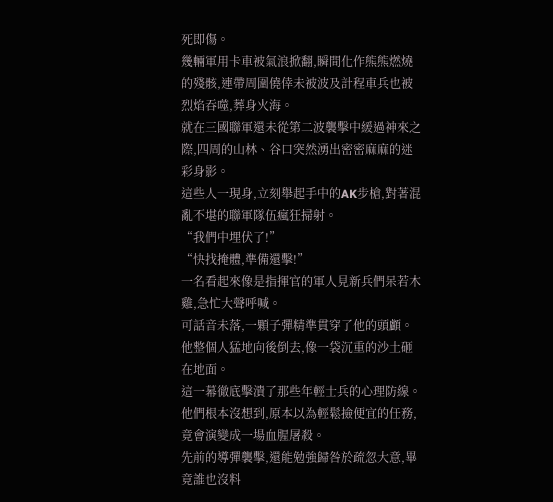死即傷。
幾輛軍用卡車被氣浪掀翻,瞬間化作熊熊燃燒的殘骸,連帶周圍僥倖未被波及計程車兵也被烈焰吞噬,葬身火海。
就在三國聯軍還未從第二波襲擊中緩過神來之際,四周的山林、谷口突然湧出密密麻麻的迷彩身影。
這些人一現身,立刻舉起手中的AK步槍,對著混亂不堪的聯軍隊伍瘋狂掃射。
“我們中埋伏了!”
“快找掩體,準備還擊!”
一名看起來像是指揮官的軍人見新兵們呆若木雞,急忙大聲呼喊。
可話音未落,一顆子彈精準貫穿了他的頭顱。
他整個人猛地向後倒去,像一袋沉重的沙土砸在地面。
這一幕徹底擊潰了那些年輕士兵的心理防線。
他們根本沒想到,原本以為輕鬆撿便宜的任務,竟會演變成一場血腥屠殺。
先前的導彈襲擊,還能勉強歸咎於疏忽大意,畢竟誰也沒料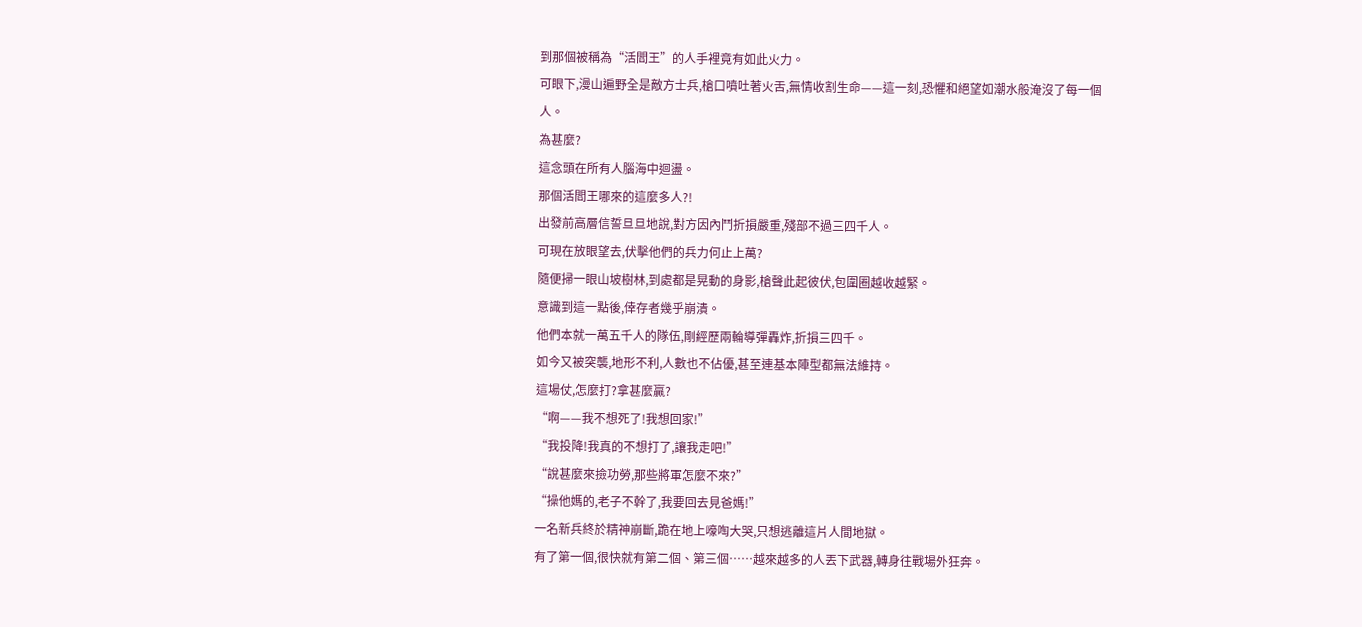到那個被稱為“活閻王”的人手裡竟有如此火力。
可眼下,漫山遍野全是敵方士兵,槍口噴吐著火舌,無情收割生命——這一刻,恐懼和絕望如潮水般淹沒了每一個人。
為甚麼?
這念頭在所有人腦海中迴盪。
那個活閻王哪來的這麼多人?!
出發前高層信誓旦旦地說,對方因內鬥折損嚴重,殘部不過三四千人。
可現在放眼望去,伏擊他們的兵力何止上萬?
隨便掃一眼山坡樹林,到處都是晃動的身影,槍聲此起彼伏,包圍圈越收越緊。
意識到這一點後,倖存者幾乎崩潰。
他們本就一萬五千人的隊伍,剛經歷兩輪導彈轟炸,折損三四千。
如今又被突襲,地形不利,人數也不佔優,甚至連基本陣型都無法維持。
這場仗,怎麼打?拿甚麼贏?
“啊——我不想死了!我想回家!”
“我投降!我真的不想打了,讓我走吧!”
“說甚麼來撿功勞,那些將軍怎麼不來?”
“操他媽的,老子不幹了,我要回去見爸媽!”
一名新兵終於精神崩斷,跪在地上嚎啕大哭,只想逃離這片人間地獄。
有了第一個,很快就有第二個、第三個……越來越多的人丟下武器,轉身往戰場外狂奔。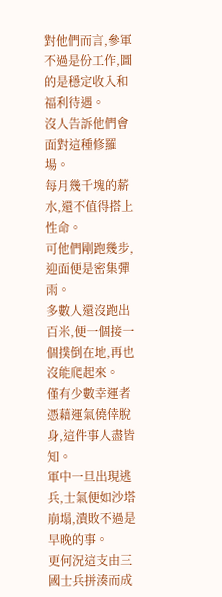對他們而言,參軍不過是份工作,圖的是穩定收入和福利待遇。
沒人告訴他們會面對這種修羅場。
每月幾千塊的薪水,還不值得搭上性命。
可他們剛跑幾步,迎面便是密集彈雨。
多數人還沒跑出百米,便一個接一個撲倒在地,再也沒能爬起來。
僅有少數幸運者憑藉運氣僥倖脫身,這件事人盡皆知。
軍中一旦出現逃兵,士氣便如沙塔崩塌,潰敗不過是早晚的事。
更何況這支由三國士兵拼湊而成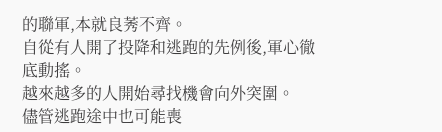的聯軍,本就良莠不齊。
自從有人開了投降和逃跑的先例後,軍心徹底動搖。
越來越多的人開始尋找機會向外突圍。
儘管逃跑途中也可能喪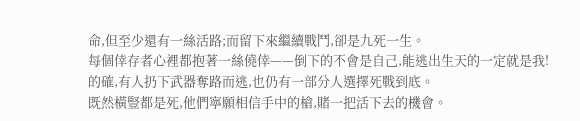命,但至少還有一絲活路;而留下來繼續戰鬥,卻是九死一生。
每個倖存者心裡都抱著一絲僥倖——倒下的不會是自己,能逃出生天的一定就是我!
的確,有人扔下武器奪路而逃,也仍有一部分人選擇死戰到底。
既然橫豎都是死,他們寧願相信手中的槍,賭一把活下去的機會。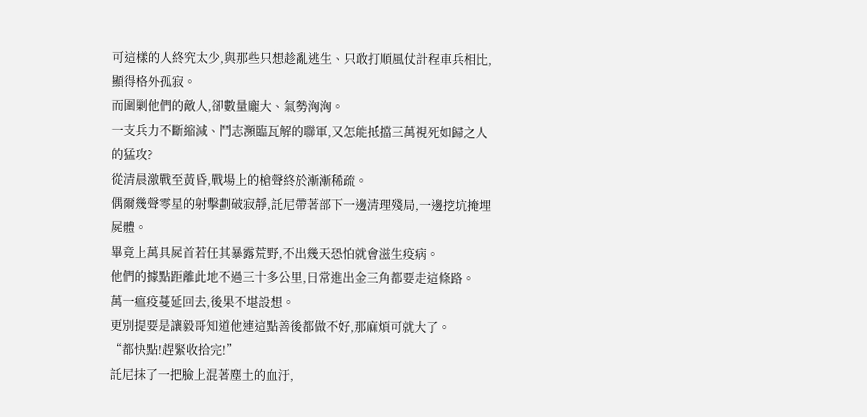可這樣的人終究太少,與那些只想趁亂逃生、只敢打順風仗計程車兵相比,顯得格外孤寂。
而圍剿他們的敵人,卻數量龐大、氣勢洶洶。
一支兵力不斷縮減、鬥志瀕臨瓦解的聯軍,又怎能抵擋三萬視死如歸之人的猛攻?
從清晨激戰至黃昏,戰場上的槍聲終於漸漸稀疏。
偶爾幾聲零星的射擊劃破寂靜,託尼帶著部下一邊清理殘局,一邊挖坑掩埋屍體。
畢竟上萬具屍首若任其暴露荒野,不出幾天恐怕就會滋生疫病。
他們的據點距離此地不過三十多公里,日常進出金三角都要走這條路。
萬一瘟疫蔓延回去,後果不堪設想。
更別提要是讓毅哥知道他連這點善後都做不好,那麻煩可就大了。
“都快點!趕緊收拾完!”
託尼抹了一把臉上混著塵土的血汙,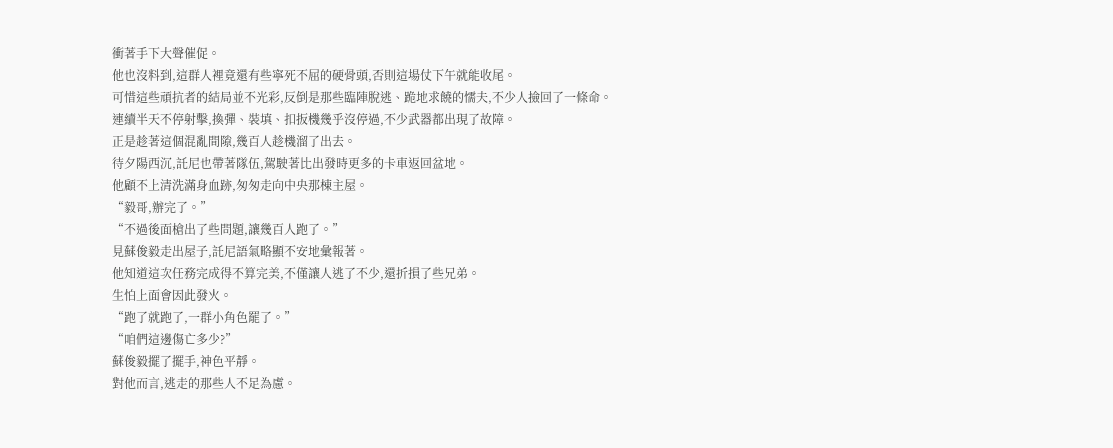衝著手下大聲催促。
他也沒料到,這群人裡竟還有些寧死不屈的硬骨頭,否則這場仗下午就能收尾。
可惜這些頑抗者的結局並不光彩,反倒是那些臨陣脫逃、跪地求饒的懦夫,不少人撿回了一條命。
連續半天不停射擊,換彈、裝填、扣扳機幾乎沒停過,不少武器都出現了故障。
正是趁著這個混亂間隙,幾百人趁機溜了出去。
待夕陽西沉,託尼也帶著隊伍,駕駛著比出發時更多的卡車返回盆地。
他顧不上清洗滿身血跡,匆匆走向中央那棟主屋。
“毅哥,辦完了。”
“不過後面槍出了些問題,讓幾百人跑了。”
見蘇俊毅走出屋子,託尼語氣略顯不安地彙報著。
他知道這次任務完成得不算完美,不僅讓人逃了不少,還折損了些兄弟。
生怕上面會因此發火。
“跑了就跑了,一群小角色罷了。”
“咱們這邊傷亡多少?”
蘇俊毅擺了擺手,神色平靜。
對他而言,逃走的那些人不足為慮。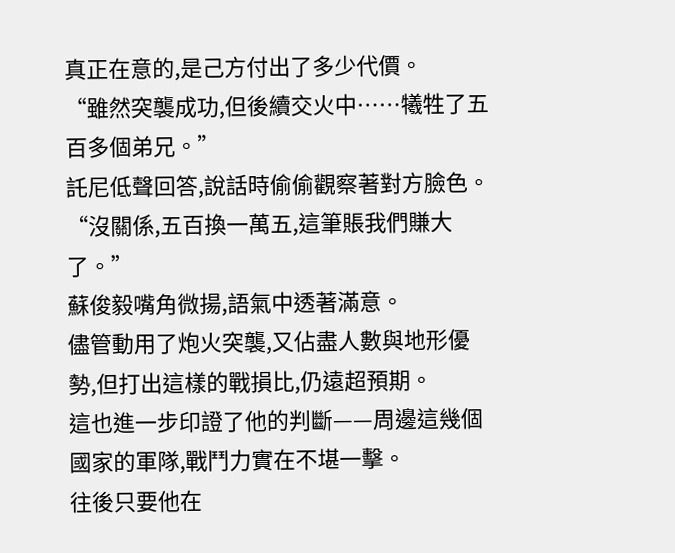真正在意的,是己方付出了多少代價。
“雖然突襲成功,但後續交火中……犧牲了五百多個弟兄。”
託尼低聲回答,說話時偷偷觀察著對方臉色。
“沒關係,五百換一萬五,這筆賬我們賺大了。”
蘇俊毅嘴角微揚,語氣中透著滿意。
儘管動用了炮火突襲,又佔盡人數與地形優勢,但打出這樣的戰損比,仍遠超預期。
這也進一步印證了他的判斷——周邊這幾個國家的軍隊,戰鬥力實在不堪一擊。
往後只要他在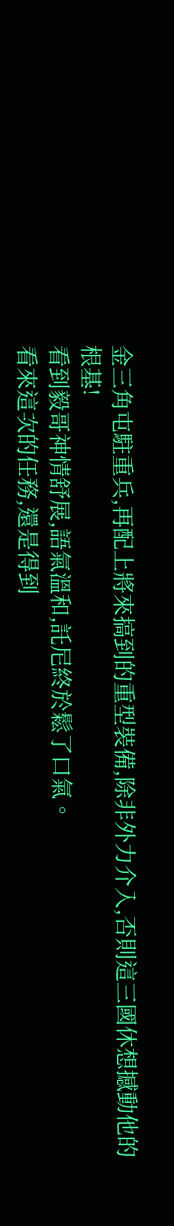金三角屯駐重兵,再配上將來搞到的重型裝備,除非外力介入,否則這三國休想撼動他的根基!
看到毅哥神情舒展,語氣溫和,託尼終於鬆了口氣。
看來這次的任務,還是得到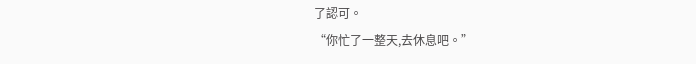了認可。
“你忙了一整天,去休息吧。”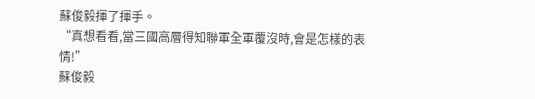蘇俊毅揮了揮手。
“真想看看,當三國高層得知聯軍全軍覆沒時,會是怎樣的表情!”
蘇俊毅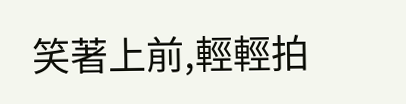笑著上前,輕輕拍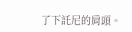了下託尼的肩頭。